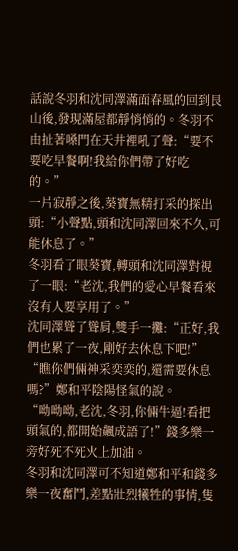話說冬羽和沈同澤滿面春風的回到艮山後,發現滿屋都靜悄悄的。冬羽不由扯著嗓門在天井裡吼了聲:“要不要吃早餐啊!我給你們帶了好吃的。”
一片寂靜之後,葵寶無精打采的探出頭:“小聲點,頭和沈同澤回來不久,可能休息了。”
冬羽看了眼葵寶,轉頭和沈同澤對視了一眼:“老沈,我們的愛心早餐看來沒有人要享用了。”
沈同澤聳了聳肩,雙手一攤:“正好,我們也累了一夜,剛好去休息下吧!”
“瞧你們倆神采奕奕的,還需要休息嗎?”鄭和平陰陽怪氣的說。
“呦呦呦,老沈,冬羽,你倆牛逼!看把頭氣的,都開始飆成語了!”錢多樂一旁好死不死火上加油。
冬羽和沈同澤可不知道鄭和平和錢多樂一夜奮鬥,差點壯烈犧牲的事情,隻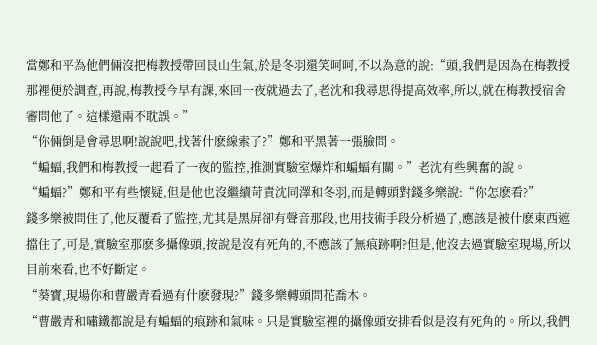當鄭和平為他們倆沒把梅教授帶回艮山生氣,於是冬羽還笑呵呵,不以為意的說:“頭,我們是因為在梅教授那裡便於調查,再說,梅教授今早有課,來回一夜就過去了,老沈和我尋思得提高效率,所以,就在梅教授宿舍審問他了。這樣還兩不耽誤。”
“你倆倒是會尋思啊!說說吧,找著什麽線索了?”鄭和平黑著一張臉問。
“蝙蝠,我們和梅教授一起看了一夜的監控,推測實驗室爆炸和蝙蝠有關。”老沈有些興奮的說。
“蝙蝠?”鄭和平有些懷疑,但是他也沒繼續苛責沈同澤和冬羽,而是轉頭對錢多樂說:“你怎麽看?”
錢多樂被問住了,他反覆看了監控,尤其是黑屏卻有聲音那段,也用技術手段分析過了,應該是被什麽東西遮擋住了,可是,實驗室那麽多攝像頭,按說是沒有死角的,不應該了無痕跡啊?但是,他沒去過實驗室現場,所以目前來看,也不好斷定。
“葵寶,現場你和曹嚴青看過有什麽發現?”錢多樂轉頭問花喬木。
“曹嚴青和嘯鐵都說是有蝙蝠的痕跡和氣味。只是實驗室裡的攝像頭安排看似是沒有死角的。所以,我們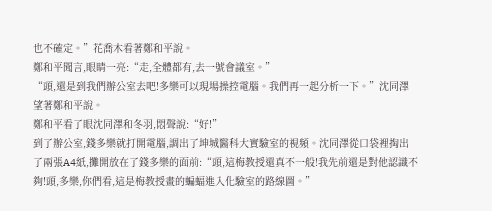也不確定。”花喬木看著鄭和平說。
鄭和平聞言,眼睛一亮:“走,全體都有,去一號會議室。”
“頭,還是到我們辦公室去吧!多樂可以現場操控電腦。我們再一起分析一下。”沈同澤望著鄭和平說。
鄭和平看了眼沈同澤和冬羽,悶聲說:“好!”
到了辦公室,錢多樂就打開電腦,調出了坤城醫科大實驗室的視頻。沈同澤從口袋裡掏出了兩張A4紙,攤開放在了錢多樂的面前:“頭,這梅教授還真不一般!我先前還是對他認識不夠!頭,多樂,你們看,這是梅教授畫的蝙蝠進入化驗室的路線圖。”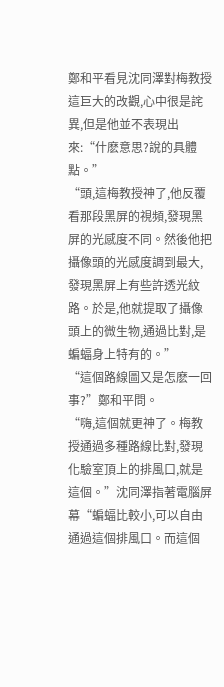鄭和平看見沈同澤對梅教授這巨大的改觀,心中很是詫異,但是他並不表現出來:“什麽意思?說的具體點。”
“頭,這梅教授神了,他反覆看那段黑屏的視頻,發現黑屏的光感度不同。然後他把攝像頭的光感度調到最大,發現黑屏上有些許透光紋路。於是,他就提取了攝像頭上的微生物,通過比對,是蝙蝠身上特有的。”
“這個路線圖又是怎麽一回事?”鄭和平問。
“嗨,這個就更神了。梅教授通過多種路線比對,發現化驗室頂上的排風口,就是這個。”沈同澤指著電腦屏幕“蝙蝠比較小,可以自由通過這個排風口。而這個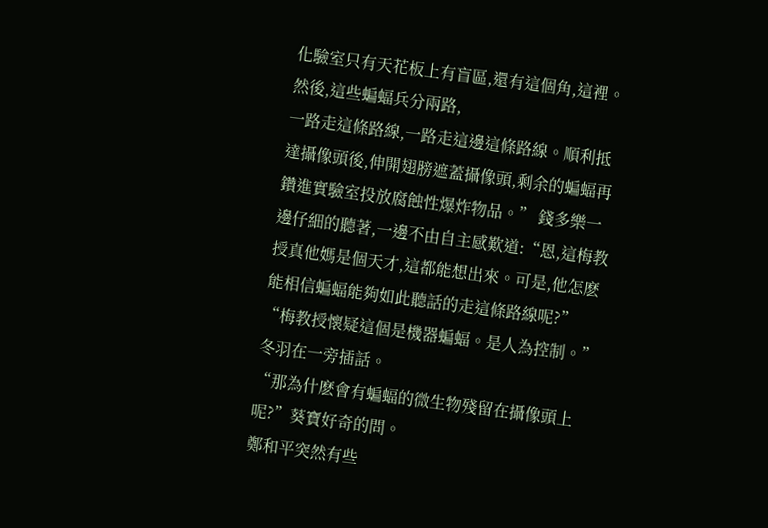化驗室只有天花板上有盲區,還有這個角,這裡。然後,這些蝙蝠兵分兩路,
一路走這條路線,一路走這邊這條路線。順利抵達攝像頭後,伸開翅膀遮蓋攝像頭,剩余的蝙蝠再鑽進實驗室投放腐蝕性爆炸物品。” 錢多樂一邊仔細的聽著,一邊不由自主感歎道:“恩,這梅教授真他媽是個天才,這都能想出來。可是,他怎麽能相信蝙蝠能夠如此聽話的走這條路線呢?”
“梅教授懷疑這個是機器蝙蝠。是人為控制。”冬羽在一旁插話。
“那為什麽會有蝙蝠的微生物殘留在攝像頭上呢?”葵寶好奇的問。
鄭和平突然有些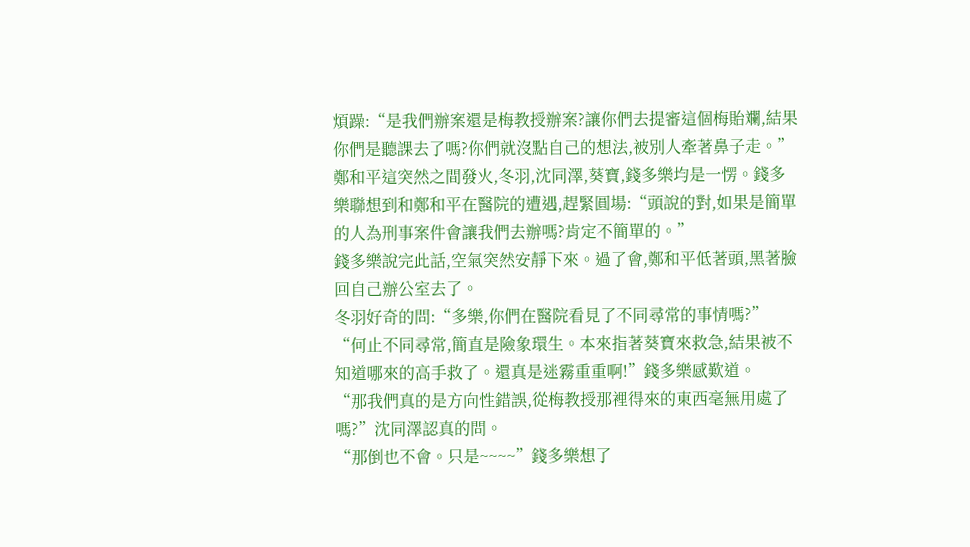煩躁:“是我們辦案還是梅教授辦案?讓你們去提審這個梅貽斕,結果你們是聽課去了嗎?你們就沒點自己的想法,被別人牽著鼻子走。”
鄭和平這突然之間發火,冬羽,沈同澤,葵寶,錢多樂均是一愣。錢多樂聯想到和鄭和平在醫院的遭遇,趕緊圓場:“頭說的對,如果是簡單的人為刑事案件會讓我們去辦嗎?肯定不簡單的。”
錢多樂說完此話,空氣突然安靜下來。過了會,鄭和平低著頭,黑著臉回自己辦公室去了。
冬羽好奇的問:“多樂,你們在醫院看見了不同尋常的事情嗎?”
“何止不同尋常,簡直是險象環生。本來指著葵寶來救急,結果被不知道哪來的高手救了。還真是迷霧重重啊!”錢多樂感歎道。
“那我們真的是方向性錯誤,從梅教授那裡得來的東西毫無用處了嗎?”沈同澤認真的問。
“那倒也不會。只是~~~~”錢多樂想了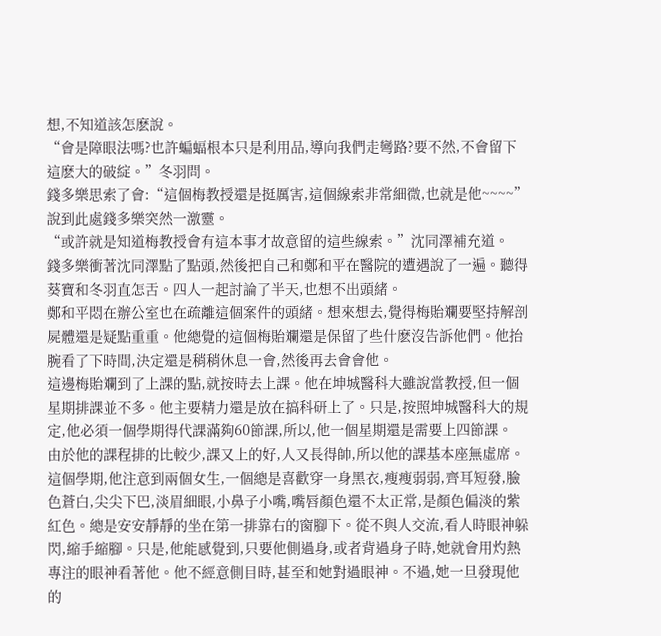想,不知道該怎麽說。
“會是障眼法嗎?也許蝙蝠根本只是利用品,導向我們走彎路?要不然,不會留下這麽大的破綻。”冬羽問。
錢多樂思索了會:“這個梅教授還是挺厲害,這個線索非常細微,也就是他~~~~”說到此處錢多樂突然一激靈。
“或許就是知道梅教授會有這本事才故意留的這些線索。”沈同澤補充道。
錢多樂衝著沈同澤點了點頭,然後把自己和鄭和平在醫院的遭遇說了一遍。聽得葵寶和冬羽直怎舌。四人一起討論了半天,也想不出頭緒。
鄭和平悶在辦公室也在疏離這個案件的頭緒。想來想去,覺得梅貽斕要堅持解剖屍體還是疑點重重。他總覺的這個梅貽斕還是保留了些什麽沒告訴他們。他抬腕看了下時間,決定還是稍稍休息一會,然後再去會會他。
這邊梅貽斕到了上課的點,就按時去上課。他在坤城醫科大雖說當教授,但一個星期排課並不多。他主要精力還是放在搞科研上了。只是,按照坤城醫科大的規定,他必須一個學期得代課滿夠60節課,所以,他一個星期還是需要上四節課。
由於他的課程排的比較少,課又上的好,人又長得帥,所以他的課基本座無虛席。
這個學期,他注意到兩個女生,一個總是喜歡穿一身黑衣,瘦瘦弱弱,齊耳短發,臉色蒼白,尖尖下巴,淡眉細眼,小鼻子小嘴,嘴唇顏色還不太正常,是顏色偏淡的紫紅色。總是安安靜靜的坐在第一排靠右的窗腳下。從不與人交流,看人時眼神躲閃,縮手縮腳。只是,他能感覺到,只要他側過身,或者背過身子時,她就會用灼熱專注的眼神看著他。他不經意側目時,甚至和她對過眼神。不過,她一旦發現他的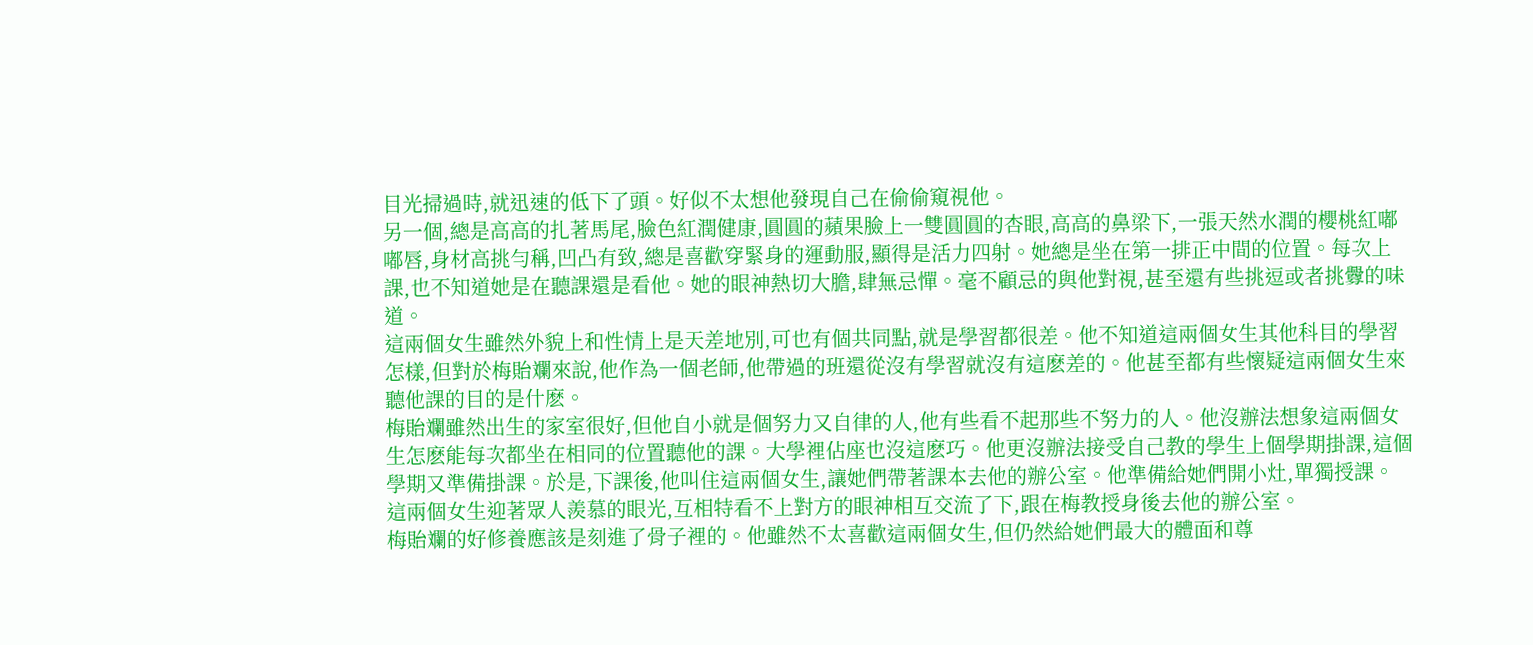目光掃過時,就迅速的低下了頭。好似不太想他發現自己在偷偷窺視他。
另一個,總是高高的扎著馬尾,臉色紅潤健康,圓圓的蘋果臉上一雙圓圓的杏眼,高高的鼻梁下,一張天然水潤的櫻桃紅嘟嘟唇,身材高挑勻稱,凹凸有致,總是喜歡穿緊身的運動服,顯得是活力四射。她總是坐在第一排正中間的位置。每次上課,也不知道她是在聽課還是看他。她的眼神熱切大膽,肆無忌憚。毫不顧忌的與他對視,甚至還有些挑逗或者挑釁的味道。
這兩個女生雖然外貌上和性情上是天差地別,可也有個共同點,就是學習都很差。他不知道這兩個女生其他科目的學習怎樣,但對於梅貽斕來說,他作為一個老師,他帶過的班還從沒有學習就沒有這麽差的。他甚至都有些懷疑這兩個女生來聽他課的目的是什麽。
梅貽斕雖然出生的家室很好,但他自小就是個努力又自律的人,他有些看不起那些不努力的人。他沒辦法想象這兩個女生怎麽能每次都坐在相同的位置聽他的課。大學裡佔座也沒這麽巧。他更沒辦法接受自己教的學生上個學期掛課,這個學期又準備掛課。於是,下課後,他叫住這兩個女生,讓她們帶著課本去他的辦公室。他準備給她們開小灶,單獨授課。
這兩個女生迎著眾人羨慕的眼光,互相特看不上對方的眼神相互交流了下,跟在梅教授身後去他的辦公室。
梅貽斕的好修養應該是刻進了骨子裡的。他雖然不太喜歡這兩個女生,但仍然給她們最大的體面和尊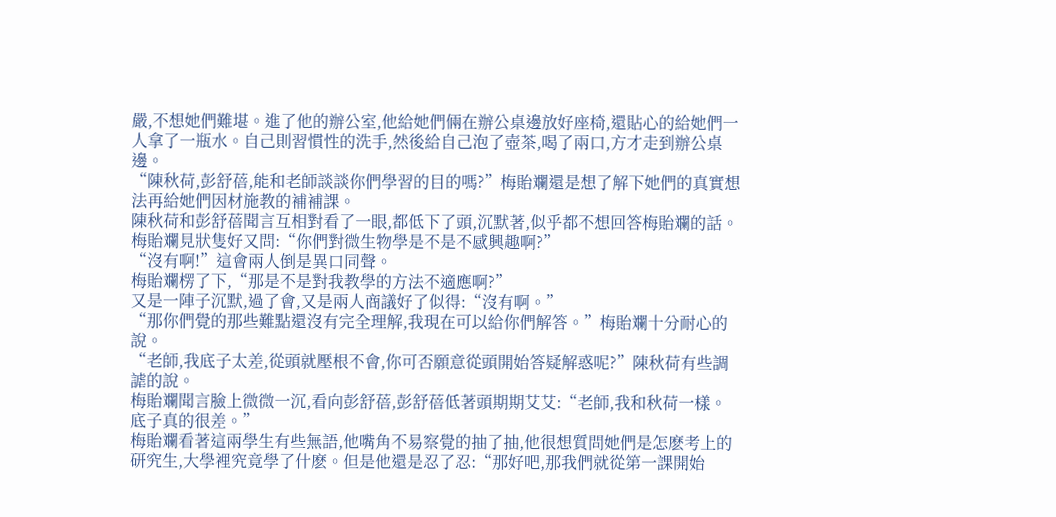嚴,不想她們難堪。進了他的辦公室,他給她們倆在辦公桌邊放好座椅,還貼心的給她們一人拿了一瓶水。自己則習慣性的洗手,然後給自己泡了壺茶,喝了兩口,方才走到辦公桌邊。
“陳秋荷,彭舒蓓,能和老師談談你們學習的目的嗎?”梅貽斕還是想了解下她們的真實想法再給她們因材施教的補補課。
陳秋荷和彭舒蓓聞言互相對看了一眼,都低下了頭,沉默著,似乎都不想回答梅貽斕的話。
梅貽斕見狀隻好又問:“你們對微生物學是不是不感興趣啊?”
“沒有啊!”這會兩人倒是異口同聲。
梅貽斕楞了下,“那是不是對我教學的方法不適應啊?”
又是一陣子沉默,過了會,又是兩人商議好了似得:“沒有啊。”
“那你們覺的那些難點還沒有完全理解,我現在可以給你們解答。”梅貽斕十分耐心的說。
“老師,我底子太差,從頭就壓根不會,你可否願意從頭開始答疑解惑呢?”陳秋荷有些調謔的說。
梅貽斕聞言臉上微微一沉,看向彭舒蓓,彭舒蓓低著頭期期艾艾:“老師,我和秋荷一樣。底子真的很差。”
梅貽斕看著這兩學生有些無語,他嘴角不易察覺的抽了抽,他很想質問她們是怎麽考上的研究生,大學裡究竟學了什麽。但是他還是忍了忍:“那好吧,那我們就從第一課開始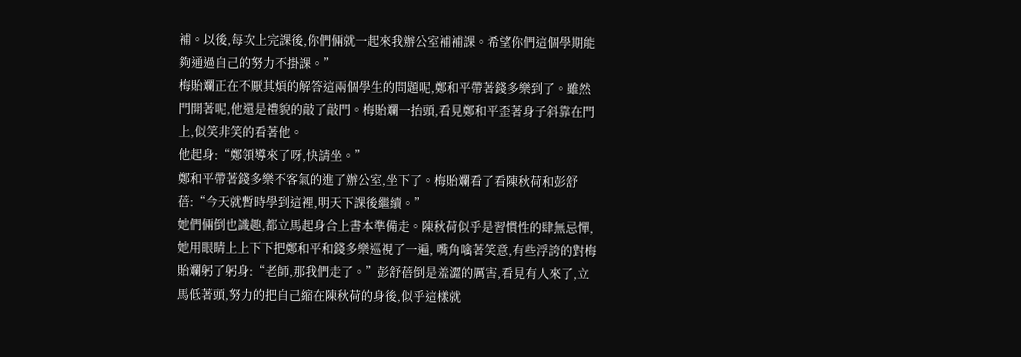補。以後,每次上完課後,你們倆就一起來我辦公室補補課。希望你們這個學期能夠通過自己的努力不掛課。”
梅貽斕正在不厭其煩的解答這兩個學生的問題呢,鄭和平帶著錢多樂到了。雖然門開著呢,他還是禮貌的敲了敲門。梅貽斕一抬頭,看見鄭和平歪著身子斜靠在門上,似笑非笑的看著他。
他起身:“鄭領導來了呀,快請坐。”
鄭和平帶著錢多樂不客氣的進了辦公室,坐下了。梅貽斕看了看陳秋荷和彭舒蓓:“今天就暫時學到這裡,明天下課後繼續。”
她們倆倒也識趣,都立馬起身合上書本準備走。陳秋荷似乎是習慣性的肆無忌憚,她用眼睛上上下下把鄭和平和錢多樂巡視了一遍, 嘴角噙著笑意,有些浮誇的對梅貽斕躬了躬身:“老師,那我們走了。”彭舒蓓倒是羞澀的厲害,看見有人來了,立馬低著頭,努力的把自己縮在陳秋荷的身後,似乎這樣就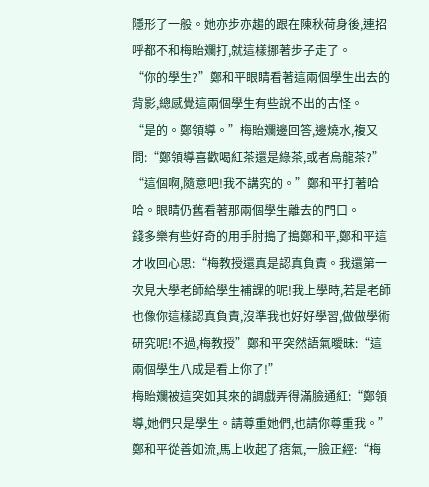隱形了一般。她亦步亦趨的跟在陳秋荷身後,連招呼都不和梅貽斕打,就這樣挪著步子走了。
“你的學生?”鄭和平眼睛看著這兩個學生出去的背影,總感覺這兩個學生有些說不出的古怪。
“是的。鄭領導。”梅貽斕邊回答,邊燒水,複又問:“鄭領導喜歡喝紅茶還是綠茶,或者烏龍茶?”
“這個啊,隨意吧!我不講究的。”鄭和平打著哈哈。眼睛仍舊看著那兩個學生離去的門口。
錢多樂有些好奇的用手肘搗了搗鄭和平,鄭和平這才收回心思:“梅教授還真是認真負責。我還第一次見大學老師給學生補課的呢!我上學時,若是老師也像你這樣認真負責,沒準我也好好學習,做做學術研究呢!不過,梅教授”鄭和平突然語氣曖昧:“這兩個學生八成是看上你了!”
梅貽斕被這突如其來的調戲弄得滿臉通紅:“鄭領導,她們只是學生。請尊重她們,也請你尊重我。”
鄭和平從善如流,馬上收起了痞氣,一臉正經:“梅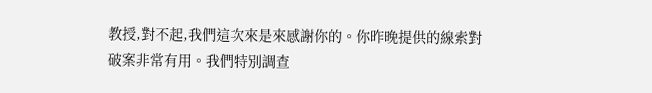教授,對不起,我們這次來是來感謝你的。你昨晚提供的線索對破案非常有用。我們特別調查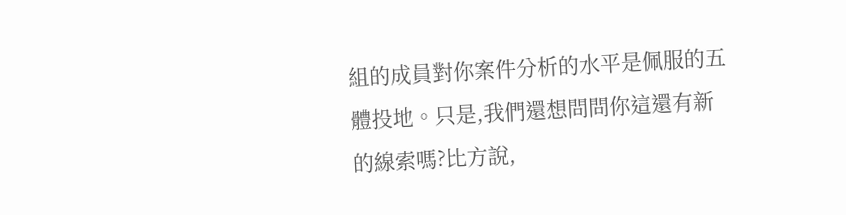組的成員對你案件分析的水平是佩服的五體投地。只是,我們還想問問你這還有新的線索嗎?比方說,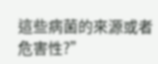這些病菌的來源或者危害性?”